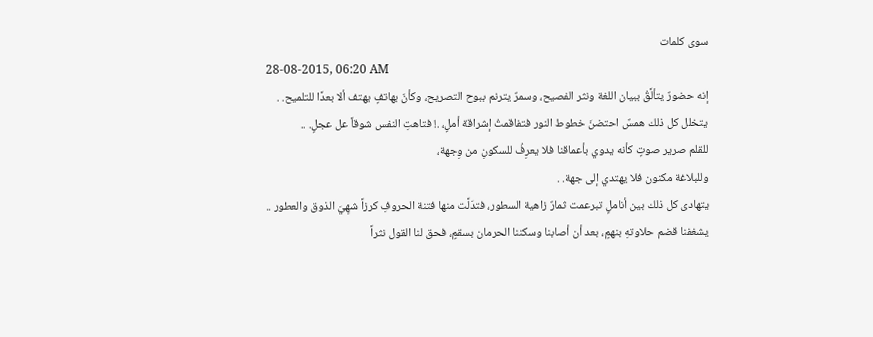سوى كلمات
28-08-2015, 06:20 AM
إنه حضورٌ يتألَّقُ ببيان اللغة ونثر الفصيح، وسمرٌ يترنم ببوح التصريح، وكأنّ بهاتفٍ يهتف ألا بعدًا للتلميح. .
يتخلل كل ذلك همسٌ احتضنَ خطوط النور فتفاقمتُ إشراقة أملٍ، .! فتاهتِ النفس شوقاً عل عجلٍ. ..
للقلم صرير صوتٍ كأنه يدوي بأعماقنا فلا يعرِفُ للسكونِ من وِجهة،
وللبلاغة مكنون فلا يهتدي إلى جهة. .
يتهادى كل ذلك بين أناملٍ تبرعمت ثمارٌ زاهية السطور، فتدَلَّت منها فتنة الحروفِ كرزاً شهِيَ الذوق والعطور ..
يشغفنا قضم حلاوتهِ بنهمٍ، بعد أن أصابنا وسكننا الحرمان بسقمٍ، فحق لنا القول نثراً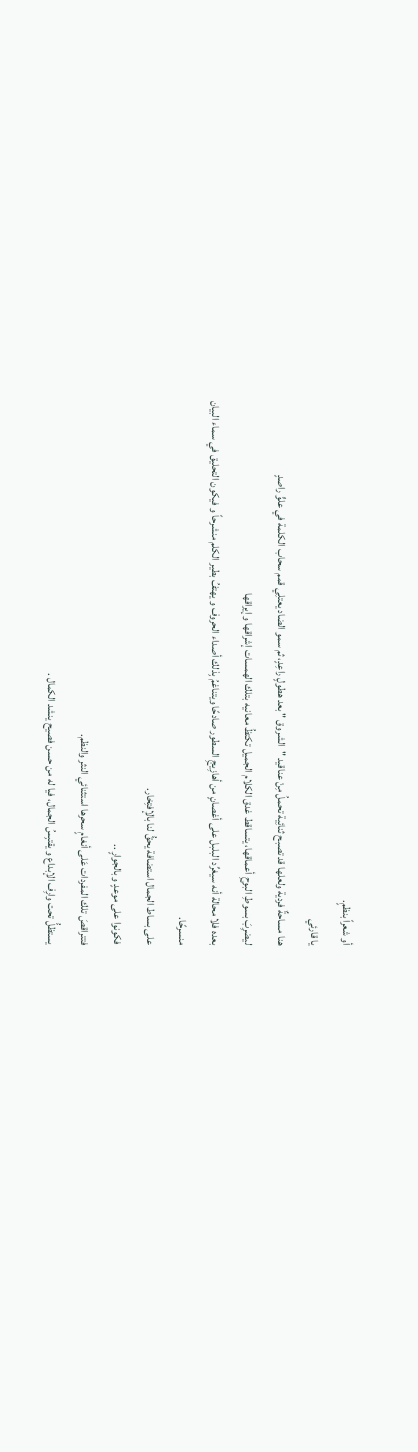أو شعراً بنظمٍ.
يا قارئي
هنا مساحةٌ فردية ولعلها قد تصبح ثنائِية تحملُ مِنْ عناقيد "الشروق " بعد هطولٍ راعِدٍ، ثم سمو الضاد يعتلِي قمم سحاب الكلمة في علوٍّ راصدٍ
ليضرِبَ بسوطِ البوحِ أعماقها، يتساقط غدق الكلام الجميل تكتظُ معانيه بتلك الهمسات إشراقها و إيراقها
بعده فلا محالة أنه سيغرِّد البلبل على أغصانٍ من أهازِيجِ السطور صادحًا ويتناغمُ بِذلك أصداء الحروف و يهتفُ بطير الكلم منشرحاً و فيكون التحليق في سماء البيان
منسرحًا.
على بساط الجمال استضافة يحقُّ لنا بالإفتِخار.
فكونوا على موعدٍ و بالجوارٍ ..
فتتراقصَ تلك المفردات عَلى أنغامٍ سحرها استثنائي النثر والنظم.
يستظلُّ تحت وارِف الإبداع و يقتبِسُ الجمال، فيا له من حسن فصيح ينشد الكمال .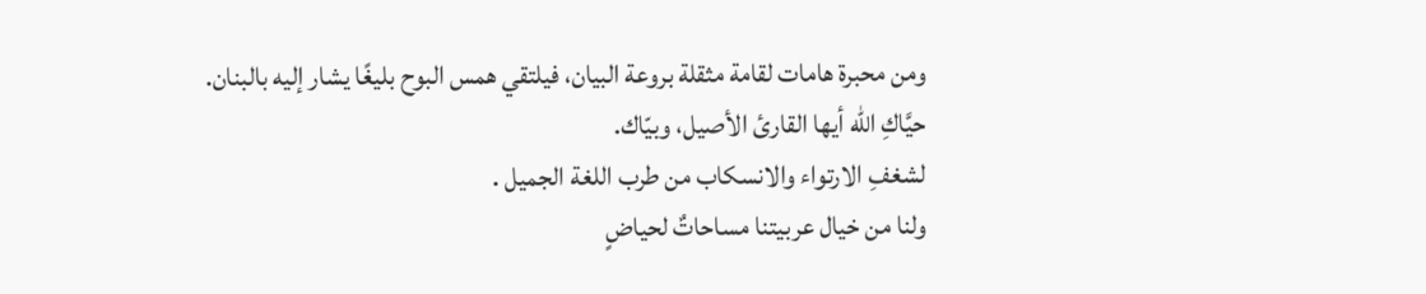ومن محبرة هامات لقامة مثقلة بروعة البيان، فيلتقي همس البوح بليغًا يشار إليه بالبنان.
حيَّاكِ الله أيها القارئ الأصيل، وبيّاك.
لشغفِ الارتواء والانسكاب من طرب اللغة الجميل .
ولنا من خيال عربيتنا مساحاتٌ لحياضٍ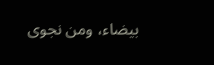بيضاء، ومن نجوى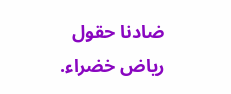ضادنا حقول رياض خضراء.